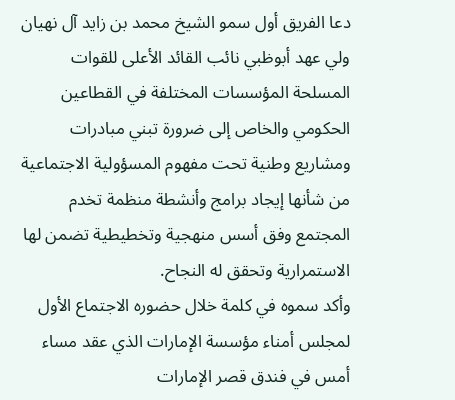دعا الفريق أول سمو الشيخ محمد بن زايد آل نهيان ولي عهد أبوظبي نائب القائد الأعلى للقوات المسلحة المؤسسات المختلفة في القطاعين الحكومي والخاص إلى ضرورة تبني مبادرات ومشاريع وطنية تحت مفهوم المسؤولية الاجتماعية من شأنها إيجاد برامج وأنشطة منظمة تخدم المجتمع وفق أسس منهجية وتخطيطية تضمن لها الاستمرارية وتحقق له النجاح.
وأكد سموه في كلمة خلال حضوره الاجتماع الأول لمجلس أمناء مؤسسة الإمارات الذي عقد مساء أمس في فندق قصر الإمارات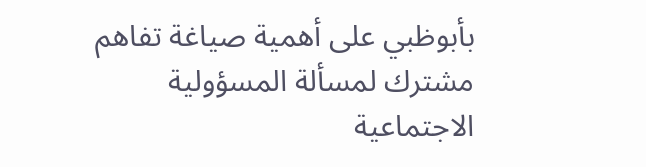بأبوظبي على أهمية صياغة تفاهم مشترك لمسألة المسؤولية الاجتماعية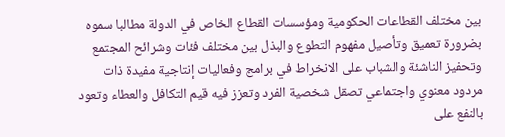بين مختلف القطاعات الحكومية ومؤسسات القطاع الخاص في الدولة مطالبا سموه بضرورة تعميق وتأصيل مفهوم التطوع والبذل بين مختلف فئات وشرائح المجتمع وتحفيز الناشئة والشباب على الانخراط في برامج وفعاليات إنتاجية مفيدة ذات مردود معنوي واجتماعي تصقل شخصية الفرد وتعزز فيه قيم التكافل والعطاء وتعود بالنفع على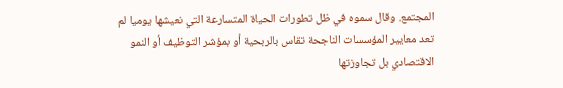المجتمع. وقال سموه في ظل تطورات الحياة المتسارعة التي نعيشها يوميا لم تعد معايير المؤسسات الناجحة تقاس بالربحية أو بمؤشر التوظيف أو النمو الاقتصادي بل تجاوزتها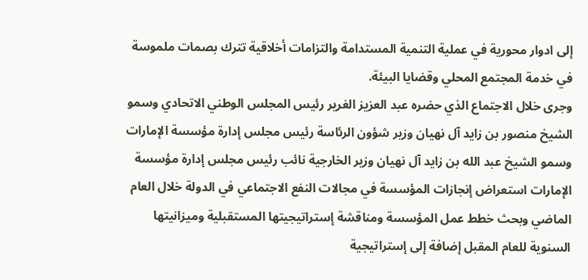إلى ادوار محورية في عملية التنمية المستدامة والتزامات أخلاقية تترك بصمات ملموسة في خدمة المجتمع المحلي وقضايا البيئة.
وجرى خلال الاجتماع الذي حضره عبد العزيز الغرير رئيس المجلس الوطني الاتحادي وسمو الشيخ منصور بن زايد آل نهيان وزير شؤون الرئاسة رئيس مجلس إدارة مؤسسة الإمارات وسمو الشيخ عبد الله بن زايد آل نهيان وزير الخارجية نائب رئيس مجلس إدارة مؤسسة الإمارات استعراض إنجازات المؤسسة في مجالات النفع الاجتماعي في الدولة خلال العام الماضي وبحث خطط عمل المؤسسة ومناقشة إستراتيجيتها المستقبلية وميزانيتها السنوية للعام المقبل إضافة إلى إستراتيجية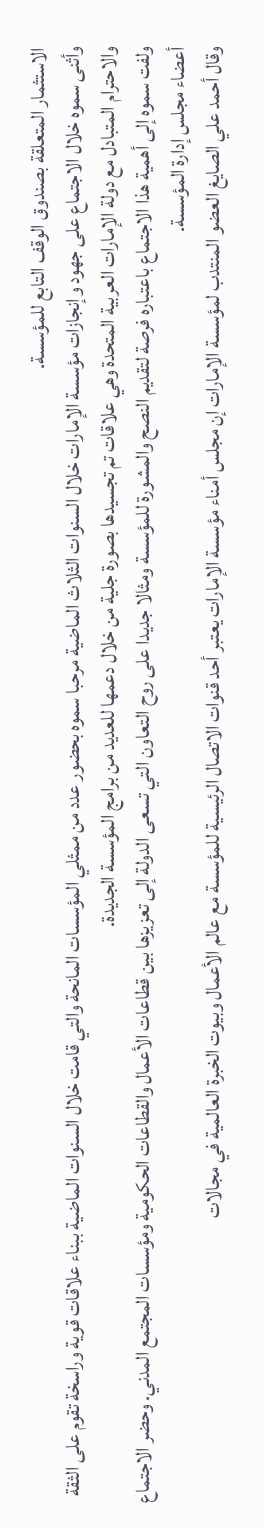الاستثمار المتعلقة بصندوق الوقف التابع للمؤسسة.
وأثنى سموه خلال الاجتماع على جهود وإنجازات مؤسسة الإمارات خلال السنوات الثلاث الماضية مرحبا سموه بحضور عدد من ممثلي المؤسسات المانحة والتي قامت خلال السنوات الماضية ببناء علاقات قوية وراسخة تقوم على الثقة والاحترام المتبادل مع دولة الإمارات العربية المتحدة وهي علاقات تم تجسيدها بصورة جلية من خلال دعمها للعديد من برامج المؤسسة الجديدة.
ولفت سموه إلى أهمية هذا الاجتماع باعتباره فرصة لتقديم النصح والمشورة للمؤسسة ومثالا جديدا على روح التعاون التي تسعى الدولة إلى تعزيزها بين قطاعات الأعمال والقطاعات الحكومية ومؤسسات المجتمع المدني. وحضر الاجتماع أعضاء مجلس إدارة المؤسسة.
وقال أحمد علي الصايغ العضو المنتدب لمؤسسة الإمارات إن مجلس أمناء مؤسسة الإمارات يعتبر أحد قنوات الاتصال الرئيسية للمؤسسة مع عالم الأعمال وبيوت الخبرة العالمية في مجالات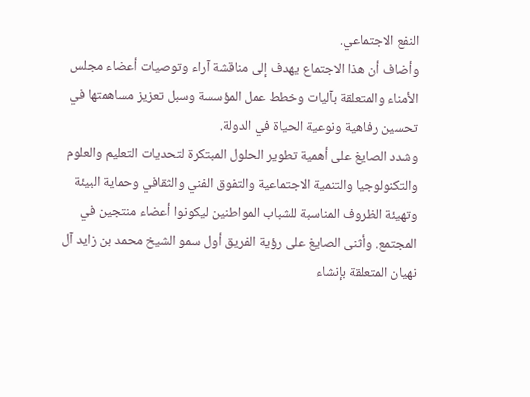النفع الاجتماعي.
وأضاف أن هذا الاجتماع يهدف إلى مناقشة آراء وتوصيات أعضاء مجلس الأمناء والمتعلقة بآليات وخطط عمل المؤسسة وسبل تعزيز مساهمتها في تحسين رفاهية ونوعية الحياة في الدولة.
وشدد الصايغ على أهمية تطوير الحلول المبتكرة لتحديات التعليم والعلوم والتكنولوجيا والتنمية الاجتماعية والتفوق الفني والثقافي وحماية البيئة وتهيئة الظروف المناسبة للشباب المواطنين ليكونوا أعضاء منتجين في المجتمع. وأثنى الصايغ على رؤية الفريق أول سمو الشيخ محمد بن زايد آل نهيان المتعلقة بإنشاء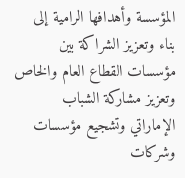المؤسسة وأهدافها الرامية إلى بناء وتعزيز الشراكة بين مؤسسات القطاع العام والخاص وتعزيز مشاركة الشباب الإماراتي وتشجيع مؤسسات وشركات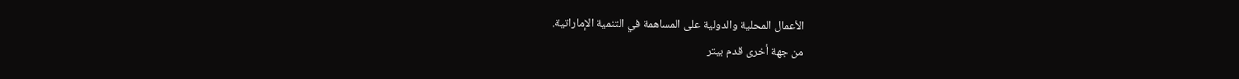الأعمال المحلية والدولية على المساهمة في التنمية الإماراتية.
من جهة أخرى قدم بيتر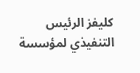كليفز الرئيس التنفيذي لمؤسسة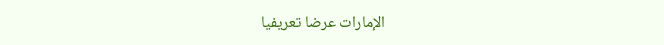الإمارات عرضا تعريفيا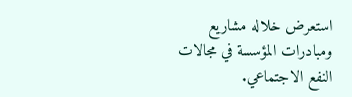استعرض خلاله مشاريع ومبادرات المؤسسة في مجالات النفع الاجتماعي.